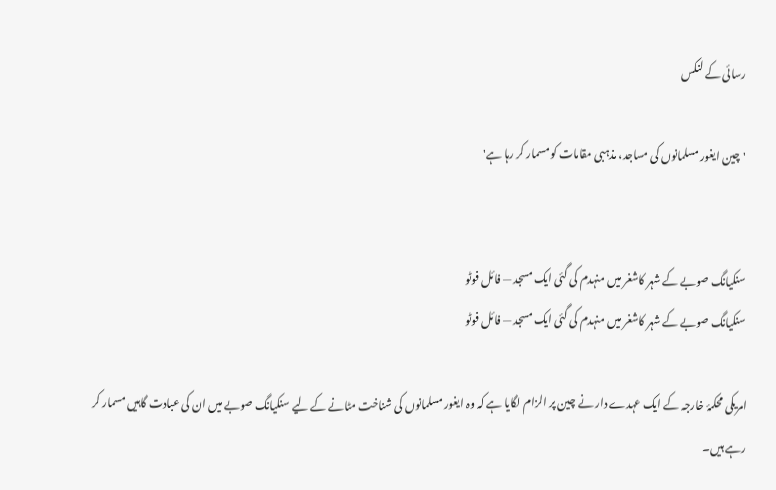رسائی کے لنکس

'چین ایغور مسلمانوں کی مساجد، مذہبی مقامات کو مسمار کر رہا ہے'


سنکیانگ صوبے کے شہر کاشغر میں منہدم کی گئی ایک مسجد — فائل فوٹو
سنکیانگ صوبے کے شہر کاشغر میں منہدم کی گئی ایک مسجد — فائل فوٹو

امریکی محکمۂ خارجہ کے ایک عہدے دار نے چین پر الزام لگایا ہے کہ وہ ایغور مسلمانوں کی شناخت مٹانے کے لیے سنکیانگ صوبے میں ان کی عبادت گاہیں مسمار کر رہے ہیں۔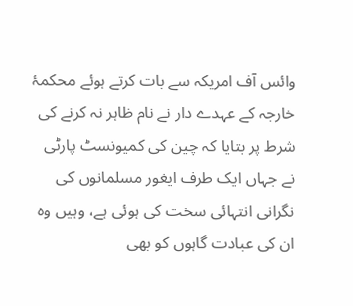وائس آف امریکہ سے بات کرتے ہوئے محکمۂ خارجہ کے عہدے دار نے نام ظاہر نہ کرنے کی شرط پر بتایا کہ چین کی کمیونسٹ پارٹی نے جہاں ایک طرف ایغور مسلمانوں کی نگرانی انتہائی سخت کی ہوئی ہے، وہیں وہ ان کی عبادت گاہوں کو بھی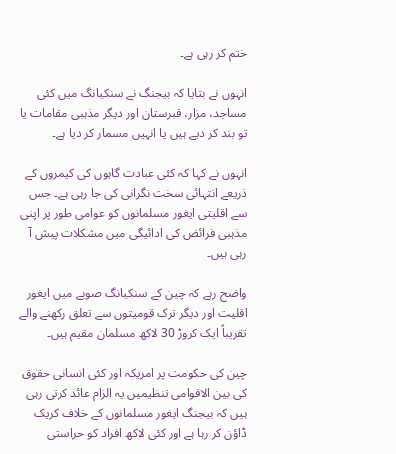ختم کر رہی ہے۔

انہوں نے بتایا کہ بیجنگ نے سنکیانگ میں کئی مساجد، مزار، قبرستان اور دیگر مذہبی مقامات یا تو بند کر دیے ہیں یا انہیں مسمار کر دیا ہے۔

انہوں نے کہا کہ کئی عبادت گاہوں کی کیمروں کے ذریعے انتہائی سخت نگرانی کی جا رہی ہے۔ جس سے اقلیتی ایغور مسلمانوں کو عوامی طور پر اپنی مذہبی فرائض کی ادائیگی میں مشکلات پیش آ رہی ہیں۔

واضح رہے کہ چین کے سنکیانگ صوبے میں ایغور اقلیت اور دیگر ترک قومیتوں سے تعلق رکھنے والے تقریباً ایک کروڑ 30 لاکھ مسلمان مقیم ہیں۔

چین کی حکومت پر امریکہ اور کئی انسانی حقوق کی بین الاقوامی تنظیمیں یہ الزام عائد کرتی رہی ہیں کہ بیجنگ ایغور مسلمانوں کے خلاف کریک ڈاؤن کر رہا ہے اور کئی لاکھ افراد کو حراستی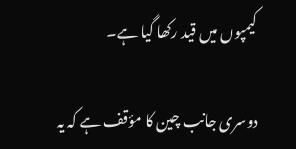کیمپوں میں قید رکھا گیا ہے۔

دوسری جانب چین کا مؤقف ہے کہ یہ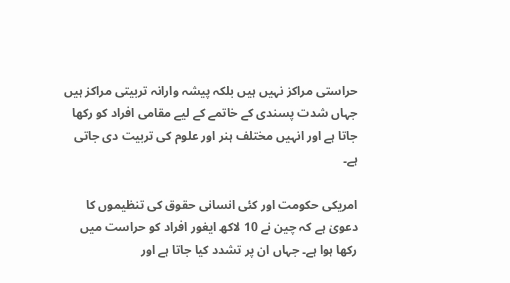حراستی مراکز نہیں ہیں بلکہ پیشہ وارانہ تربیتی مراکز ہیں جہاں شدت پسندی کے خاتمے کے لیے مقامی افراد کو رکھا جاتا ہے اور انہیں مختلف ہنر اور علوم کی تربیت دی جاتی ہے۔

امریکی حکومت اور کئی انسانی حقوق کی تنظیموں کا دعویٰ ہے کہ چین نے 10 لاکھ ایغور افراد کو حراست میں رکھا ہوا ہے۔ جہاں ان پر تشدد کیا جاتا ہے اور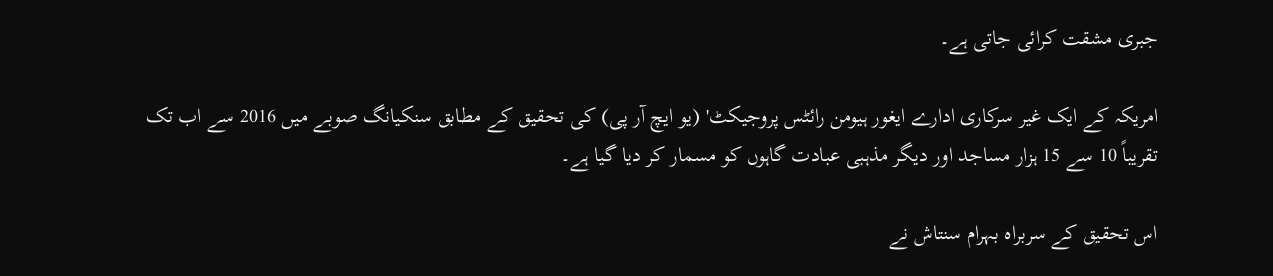جبری مشقت کرائی جاتی ہے۔

امریکہ کے ایک غیر سرکاری ادارے ایغور ہیومن رائٹس پروجیکٹ' (یو ایچ آر پی) کی تحقیق کے مطابق سنکیانگ صوبے میں 2016 سے اب تک تقریباً 10 سے 15 ہزار مساجد اور دیگر مذہبی عبادت گاہوں کو مسمار کر دیا گیا ہے۔

اس تحقیق کے سربراہ بہرام سنتاش نے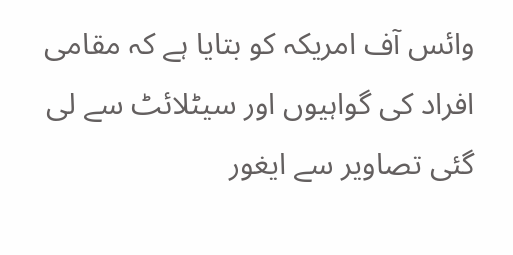وائس آف امریکہ کو بتایا ہے کہ مقامی افراد کی گواہیوں اور سیٹلائٹ سے لی گئی تصاویر سے ایغور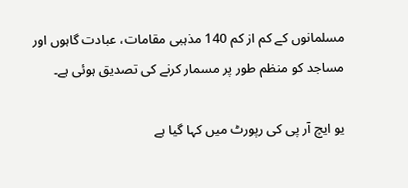مسلمانوں کے کم از کم 140 مذہبی مقامات، عبادت گاہوں اور مساجد کو منظم طور پر مسمار کرنے کی تصدیق ہوئی ہے۔

یو ایچ آر پی کی رپورٹ میں کہا گیا ہے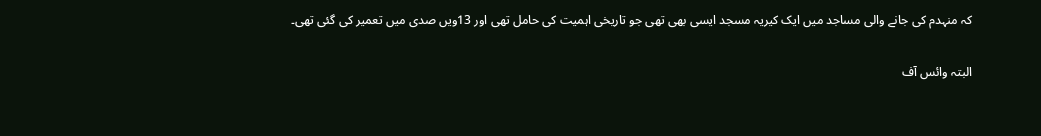کہ منہدم کی جانے والی مساجد میں ایک کیریہ مسجد ایسی بھی تھی جو تاریخی اہمیت کی حامل تھی اور 13ویں صدی میں تعمیر کی گئی تھی۔

البتہ وائس آف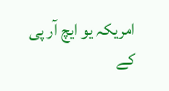امریکہ یو ایچ آر پی کے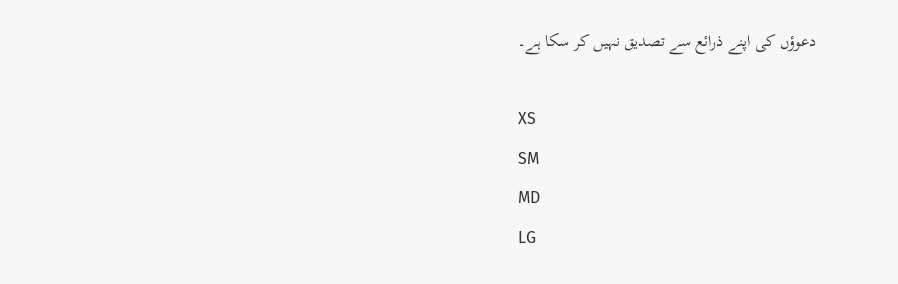دعوؤں کی اپنے ذرائع سے تصدیق نہیں کر سکا ہے۔

XS
SM
MD
LG